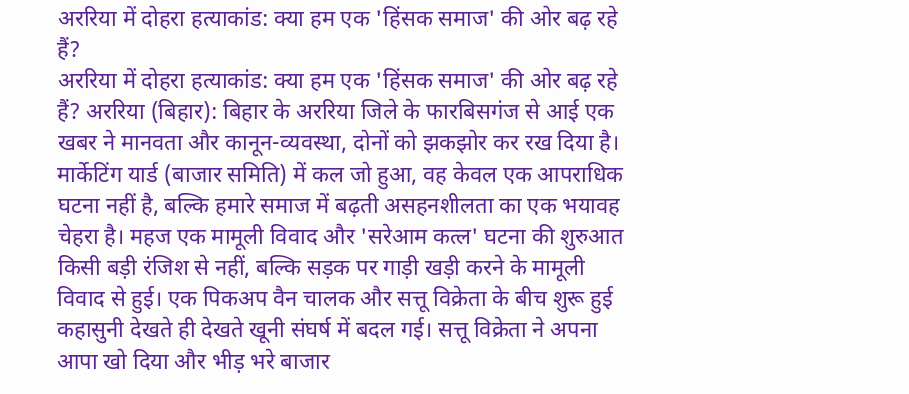अररिया में दोहरा हत्याकांड: क्या हम एक 'हिंसक समाज' की ओर बढ़ रहे हैं?
अररिया में दोहरा हत्याकांड: क्या हम एक 'हिंसक समाज' की ओर बढ़ रहे हैं? अररिया (बिहार): बिहार के अररिया जिले के फारबिसगंज से आई एक खबर ने मानवता और कानून-व्यवस्था, दोनों को झकझोर कर रख दिया है। मार्केटिंग यार्ड (बाजार समिति) में कल जो हुआ, वह केवल एक आपराधिक घटना नहीं है, बल्कि हमारे समाज में बढ़ती असहनशीलता का एक भयावह चेहरा है। महज एक मामूली विवाद और 'सरेआम कत्ल' घटना की शुरुआत किसी बड़ी रंजिश से नहीं, बल्कि सड़क पर गाड़ी खड़ी करने के मामूली विवाद से हुई। एक पिकअप वैन चालक और सत्तू विक्रेता के बीच शुरू हुई कहासुनी देखते ही देखते खूनी संघर्ष में बदल गई। सत्तू विक्रेता ने अपना आपा खो दिया और भीड़ भरे बाजार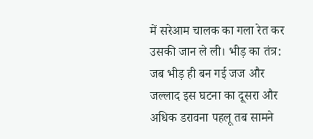में सरेआम चालक का गला रेत कर उसकी जान ले ली। भीड़ का तंत्र: जब भीड़ ही बन गई जज और जल्लाद इस घटना का दूसरा और अधिक डरावना पहलू तब सामने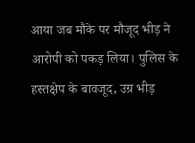आया जब मौके पर मौजूद भीड़ ने आरोपी को पकड़ लिया। पुलिस के हस्तक्षेप के बावजूद, उग्र भीड़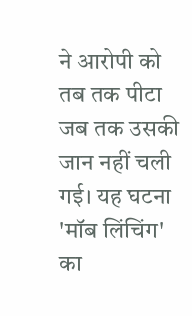ने आरोपी को तब तक पीटा जब तक उसकी जान नहीं चली गई। यह घटना 'मॉब लिंचिंग' का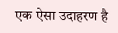एक ऐसा उदाहरण है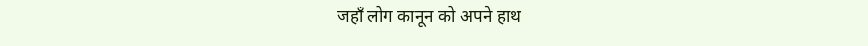जहाँ लोग कानून को अपने हाथ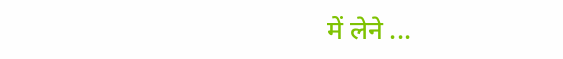में लेने ...